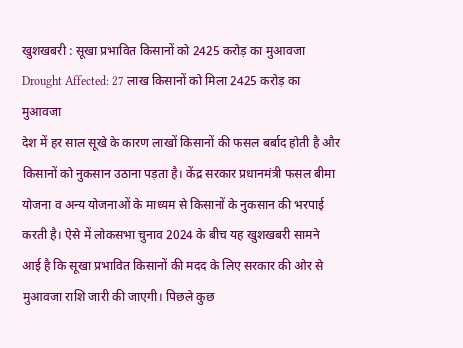खुशखबरी : सूखा प्रभावित किसानों को 2425 करोड़ का मुआवजा
Drought Affected: 27 लाख किसानों को मिला 2425 करोड़ का मुआवजा
देश में हर साल सूखे के कारण लाखों किसानों की फसल बर्बाद होती है और किसानों को नुकसान उठाना पड़ता है। केंद्र सरकार प्रधानमंत्री फसल बीमा योजना व अन्य योजनाओं के माध्यम से किसानों के नुकसान की भरपाई करती है। ऐसे में लोकसभा चुनाव 2024 के बीच यह खुशखबरी सामने आई है कि सूखा प्रभावित किसानों की मदद के लिए सरकार की ओर से मुआवजा राशि जारी की जाएगी। पिछले कुछ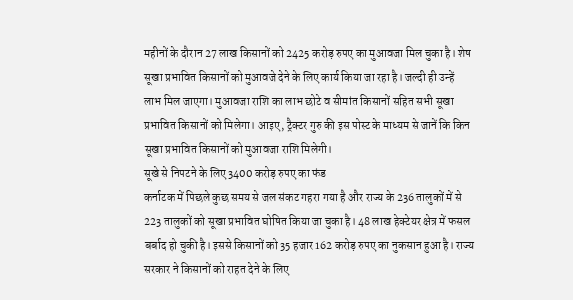महीनों के दौरान 27 लाख किसानों को 2425 करोड़ रुपए का मुआवजा मिल चुका है। शेष सूखा प्रभावित किसानों को मुआवजे देने के लिए कार्य किया जा रहा है। जल्दी ही उन्हें लाभ मिल जाएगा। मुआवजा राशि का लाभ छोटे व सीमांत किसानों सहित सभी सूखा प्रभावित किसानों को मिलेगा। आइए, ट्रैक्टर गुरु की इस पोस्ट के माध्यम से जानें कि किन सूखा प्रभावित किसानों को मुआवजा राशि मिलेगी।
सूखे से निपटने के लिए 3400 करोड़ रुपए का फंड
कर्नाटक में पिछले कुछ समय से जल संकट गहरा गया है और राज्य के 236 तालुकों में से 223 तालुकों को सूखा प्रभावित घोषित किया जा चुका है। 48 लाख हेक्टेयर क्षेत्र में फसल बर्बाद हो चुकी है। इससे किसानों को 35 हजार 162 करोड़ रुपए का नुकसान हुआ है। राज्य सरकार ने किसानों को राहत देने के लिए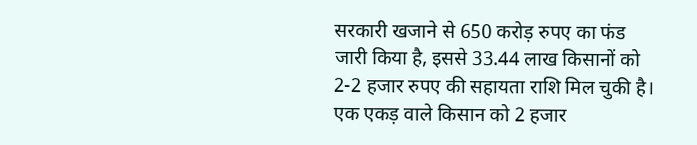सरकारी खजाने से 650 करोड़ रुपए का फंड जारी किया है, इससे 33.44 लाख किसानों को 2-2 हजार रुपए की सहायता राशि मिल चुकी है। एक एकड़ वाले किसान को 2 हजार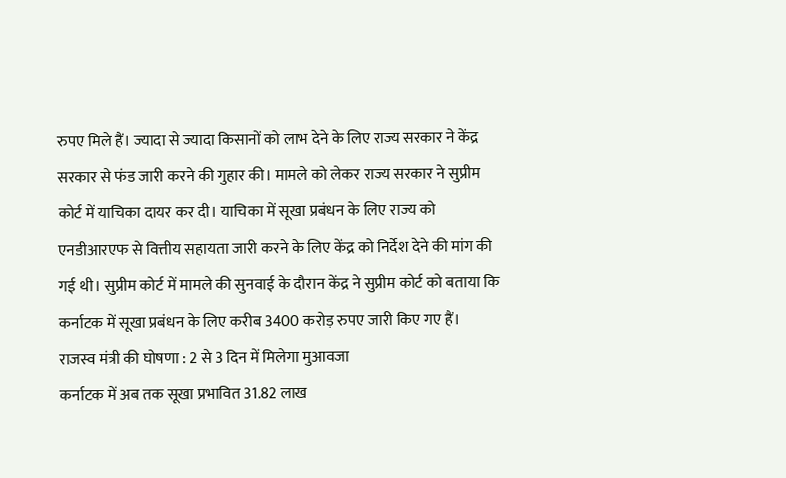रुपए मिले हैं। ज्यादा से ज्यादा किसानों को लाभ देने के लिए राज्य सरकार ने केंद्र सरकार से फंड जारी करने की गुहार की। मामले को लेकर राज्य सरकार ने सुप्रीम कोर्ट में याचिका दायर कर दी। याचिका में सूखा प्रबंधन के लिए राज्य को एनडीआरएफ से वित्तीय सहायता जारी करने के लिए केंद्र को निर्देश देने की मांग की गई थी। सुप्रीम कोर्ट में मामले की सुनवाई के दौरान केंद्र ने सुप्रीम कोर्ट को बताया कि कर्नाटक में सूखा प्रबंधन के लिए करीब 3400 करोड़ रुपए जारी किए गए हैं।
राजस्व मंत्री की घोषणा : 2 से 3 दिन में मिलेगा मुआवजा
कर्नाटक में अब तक सूखा प्रभावित 31.82 लाख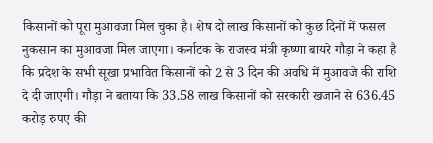किसानों को पूरा मुआवजा मिल चुका है। शेष दो लाख किसानों को कुछ दिनों में फसल नुकसान का मुआवजा मिल जाएगा। कर्नाटक के राजस्व मंत्री कृष्णा बायरे गौड़ा ने कहा है कि प्रदेश के सभी सूखा प्रभावित किसानों को 2 से 3 दिन की अवधि में मुआवजे की राशि दे दी जाएगी। गौड़ा ने बताया कि 33.58 लाख किसानों को सरकारी खजाने से 636.45 करोड़ रुपए की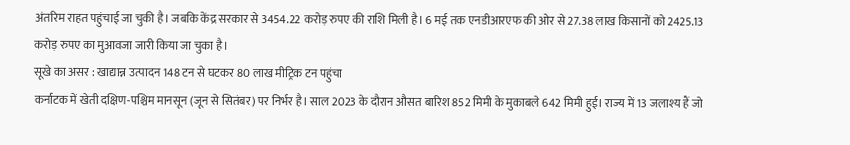अंतरिम राहत पहुंचाई जा चुकी है। जबकि केंद्र सरकार से 3454.22 करोड़ रुपए की राशि मिली है। 6 मई तक एनडीआरएफ की ओर से 27.38 लाख किसानों को 2425.13 करोड़ रुपए का मुआवजा जारी किया जा चुका है।
सूखे का असर : खाद्यान्न उत्पादन 148 टन से घटकर 80 लाख मीट्रिक टन पहुंचा
कर्नाटक में खेती दक्षिण-पश्चिम मानसून (जून से सितंबर) पर निर्भर है। साल 2023 के दौरान औसत बारिश 852 मिमी के मुकाबले 642 मिमी हुई। राज्य में 13 जलाश्य हैं जो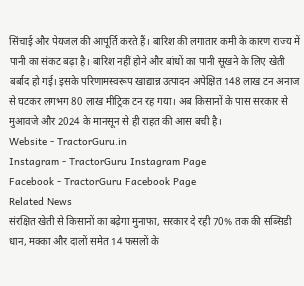सिंचाई और पेयजल की आपूर्ति करते हैं। बारिश की लगातार कमी के कारण राज्य में पानी का संकट बढ़ा है। बारिश नहीं होने और बांधों का पानी सूखने के लिए खेती बर्बाद हो गई। इसके परिणामस्वरूप खाद्यान्न उत्पादन अपेक्षित 148 लाख टन अनाज से घटकर लगभग 80 लाख मीट्रिक टन रह गया। अब किसानों के पास सरकार से मुआवजे और 2024 के मानसून से ही राहत की आस बची है।
Website - TractorGuru.in
Instagram - TractorGuru Instagram Page
Facebook - TractorGuru Facebook Page
Related News
संरक्षित खेती से किसानों का बढ़ेगा मुनाफा, सरकार दे रही 70% तक की सब्सिडी
धान, मक्का और दालों समेत 14 फसलों के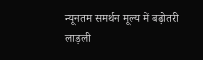न्यूनतम समर्थन मूल्य में बढ़ोतरी
लाड़ली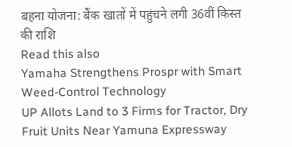बहना योजना: बैंक खातों में पहुंचने लगी 36वीं किस्त की राशि
Read this also
Yamaha Strengthens Prospr with Smart Weed-Control Technology
UP Allots Land to 3 Firms for Tractor, Dry Fruit Units Near Yamuna Expressway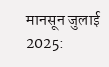मानसून जुलाई 2025: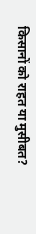किसानों को राहत या मुसीबत?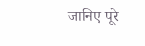जानिए पूरे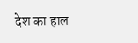देश का हाल